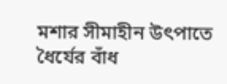মশার সীমাহীন উৎপাতে ধৈর্যের বাঁধ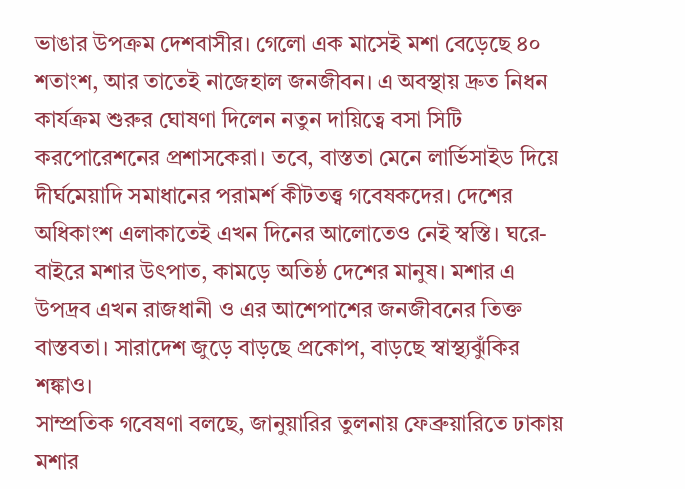ভাঙার উপক্রম দেশবাসীর। গেলো এক মাসেই মশা বেড়েছে ৪০ শতাংশ, আর তাতেই নাজেহাল জনজীবন। এ অবস্থায় দ্রুত নিধন কার্যক্রম শুরুর ঘোষণা দিলেন নতুন দায়িত্বে বসা সিটি করপোরেশনের প্রশাসকেরা। তবে, বাস্ততা মেনে লার্ভিসাইড দিয়ে দীর্ঘমেয়াদি সমাধানের পরামর্শ কীটতত্ত্ব গবেষকদের। দেশের অধিকাংশ এলাকাতেই এখন দিনের আলোতেও নেই স্বস্তি। ঘরে-বাইরে মশার উৎপাত, কামড়ে অতিষ্ঠ দেশের মানুষ। মশার এ উপদ্রব এখন রাজধানী ও এর আশেপাশের জনজীবনের তিক্ত বাস্তবতা। সারাদেশ জুড়ে বাড়ছে প্রকোপ, বাড়ছে স্বাস্থ্যঝুঁকির শঙ্কাও।
সাম্প্রতিক গবেষণা বলছে, জানুয়ারির তুলনায় ফেব্রুয়ারিতে ঢাকায় মশার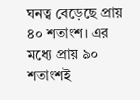ঘনত্ব বেড়েছে প্রায় ৪০ শতাংশ। এর মধ্যে প্রায় ৯০ শতাংশই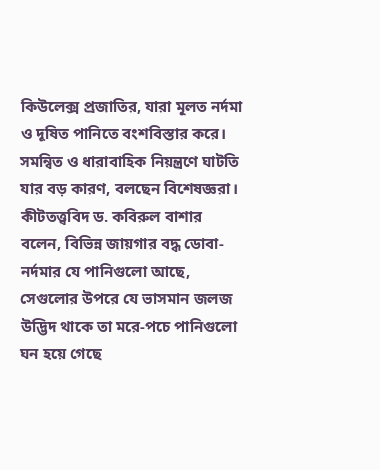কিউলেক্স প্রজাতির, যারা মূলত নর্দমা ও দূষিত পানিতে বংশবিস্তার করে। সমন্বিত ও ধারাবাহিক নিয়ন্ত্রণে ঘাটতি যার বড় কারণ, বলছেন বিশেষজ্ঞরা।
কীটতত্ত্ববিদ ড. কবিরুল বাশার বলেন, বিভিন্ন জায়গার বদ্ধ ডোবা-নর্দমার যে পানিগুলো আছে, সেগুলোর উপরে যে ভাসমান জলজ উদ্ভিদ থাকে তা মরে-পচে পানিগুলো ঘন হয়ে গেছে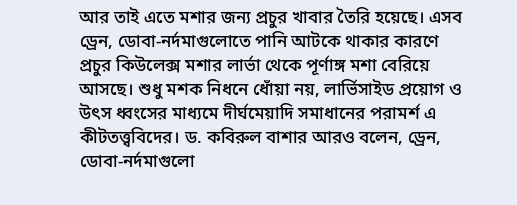আর তাই এতে মশার জন্য প্রচুর খাবার তৈরি হয়েছে। এসব ড্রেন, ডোবা-নর্দমাগুলোতে পানি আটকে থাকার কারণে প্রচুর কিউলেক্স মশার লার্ভা থেকে পূর্ণাঙ্গ মশা বেরিয়ে আসছে। শুধু মশক নিধনে ধোঁয়া নয়, লার্ভিসাইড প্রয়োগ ও উৎস ধ্বংসের মাধ্যমে দীর্ঘমেয়াদি সমাধানের পরামর্শ এ কীটতত্ত্ববিদের। ড. কবিরুল বাশার আরও বলেন, ড্রেন, ডোবা-নর্দমাগুলো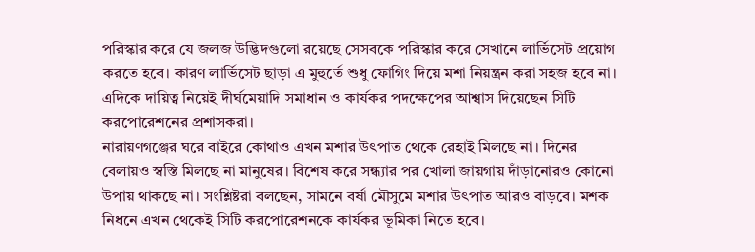পরিস্কার করে যে জলজ উদ্ভিদগুলো রয়েছে সেসবকে পরিস্কার করে সেখানে লার্ভিসেট প্রয়োগ করতে হবে। কারণ লার্ভিসেট ছাড়া এ মুহুর্তে শুধু ফোগিং দিয়ে মশা নিয়ন্ত্রন করা সহজ হবে না। এদিকে দায়িত্ব নিয়েই দীর্ঘমেয়াদি সমাধান ও কার্যকর পদক্ষেপের আশ্বাস দিয়েছেন সিটি করপোরেশনের প্রশাসকরা।
নারায়ণগঞ্জের ঘরে বাইরে কোথাও এখন মশার উৎপাত থেকে রেহাই মিলছে না। দিনের বেলায়ও স্বস্তি মিলছে না মানুষের। বিশেষ করে সন্ধ্যার পর খোলা জায়গায় দাঁড়ানোরও কোনো উপায় থাকছে না। সংশ্লিষ্টরা বলছেন, সামনে বর্ষা মৌসুমে মশার উৎপাত আরও বাড়বে। মশক নিধনে এখন থেকেই সিটি করপোরেশনকে কার্যকর ভূমিকা নিতে হবে।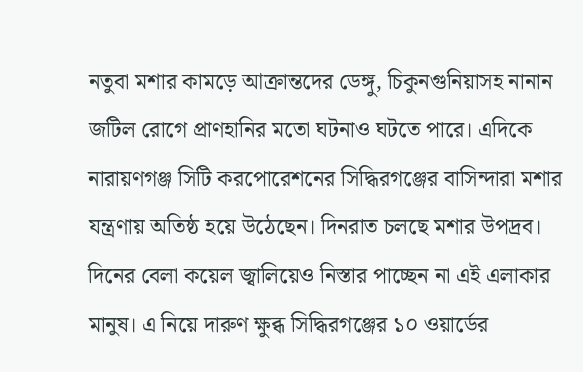নতুবা মশার কামড়ে আক্রান্তদের ডেঙ্গু, চিকুনগুনিয়াসহ নানান জটিল রোগে প্রাণহানির মতো ঘটনাও ঘটতে পারে। এদিকে নারায়ণগঞ্জ সিটি করপোরেশনের সিদ্ধিরগঞ্জের বাসিন্দারা মশার যন্ত্রণায় অতিষ্ঠ হয়ে উঠেছেন। দিনরাত চলছে মশার উপদ্রব। দিনের বেলা কয়েল জ্বালিয়েও নিস্তার পাচ্ছেন না এই এলাকার মানুষ। এ নিয়ে দারুণ ক্ষুব্ধ সিদ্ধিরগঞ্জের ১০ ওয়ার্ডের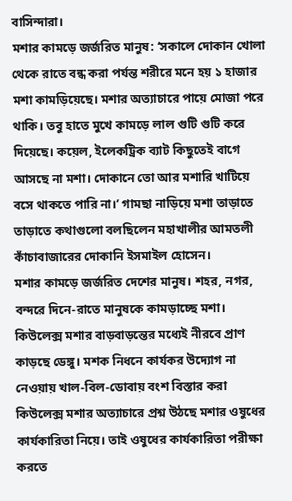বাসিন্দারা।
মশার কামড়ে জর্জরিত মানুষ: ‘সকালে দোকান খোলা থেকে রাতে বন্ধ করা পর্যন্ত শরীরে মনে হয় ১ হাজার মশা কামড়িয়েছে। মশার অত্যাচারে পায়ে মোজা পরে থাকি। তবু হাতে মুখে কামড়ে লাল গুটি গুটি করে দিয়েছে। কয়েল, ইলেকট্রিক ব্যাট কিছুতেই বাগে আসছে না মশা। দোকানে তো আর মশারি খাটিয়ে বসে থাকতে পারি না।’ গামছা নাড়িয়ে মশা তাড়াতে তাড়াতে কথাগুলো বলছিলেন মহাখালীর আমতলী কাঁচাবাজারের দোকানি ইসমাইল হোসেন।
মশার কামড়ে জর্জরিত দেশের মানুষ। শহর, নগর, বন্দরে দিনে-রাতে মানুষকে কামড়াচ্ছে মশা। কিউলেক্স মশার বাড়বাড়ন্তের মধ্যেই নীরবে প্রাণ কাড়ছে ডেঙ্গু। মশক নিধনে কার্যকর উদ্যোগ না নেওয়ায় খাল-বিল-ডোবায় বংশ বিস্তার করা কিউলেক্স মশার অত্যাচারে প্রশ্ন উঠছে মশার ওষুধের কার্যকারিতা নিয়ে। তাই ওষুধের কার্যকারিতা পরীক্ষা করতে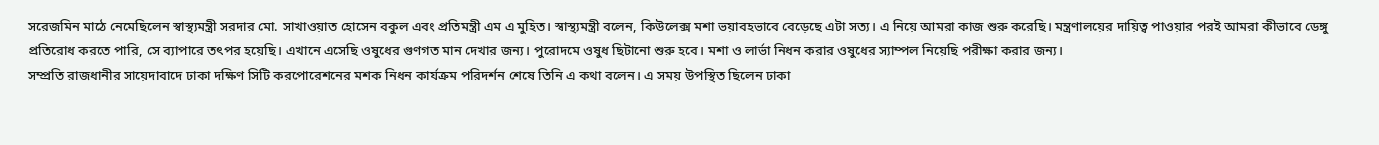সরেজমিন মাঠে নেমেছিলেন স্বাস্থ্যমন্ত্রী সরদার মো. সাখাওয়াত হোসেন বকুল এবং প্রতিমন্ত্রী এম এ মুহিত। স্বাস্থ্যমন্ত্রী বলেন, কিউলেক্স মশা ভয়াবহভাবে বেড়েছে এটা সত্য। এ নিয়ে আমরা কাজ শুরু করেছি। মন্ত্রণালয়ের দায়িত্ব পাওয়ার পরই আমরা কীভাবে ডেঙ্গু প্রতিরোধ করতে পারি, সে ব্যাপারে তৎপর হয়েছি। এখানে এসেছি ওষুধের গুণগত মান দেখার জন্য। পুরোদমে ওষুধ ছিটানো শুরু হবে। মশা ও লার্ভা নিধন করার ওষুধের স্যাম্পল নিয়েছি পরীক্ষা করার জন্য।
সম্প্রতি রাজধানীর সায়েদাবাদে ঢাকা দক্ষিণ সিটি করপোরেশনের মশক নিধন কার্যক্রম পরিদর্শন শেষে তিনি এ কথা বলেন। এ সময় উপস্থিত ছিলেন ঢাকা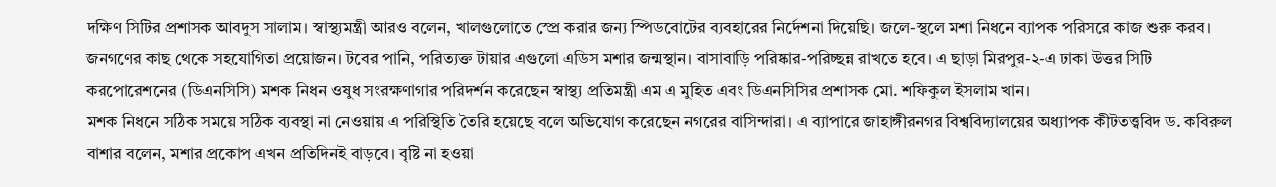দক্ষিণ সিটির প্রশাসক আবদুস সালাম। স্বাস্থ্যমন্ত্রী আরও বলেন, খালগুলোতে স্প্রে করার জন্য স্পিডবোটের ব্যবহারের নির্দেশনা দিয়েছি। জলে-স্থলে মশা নিধনে ব্যাপক পরিসরে কাজ শুরু করব। জনগণের কাছ থেকে সহযোগিতা প্রয়োজন। টবের পানি, পরিত্যক্ত টায়ার এগুলো এডিস মশার জন্মস্থান। বাসাবাড়ি পরিষ্কার-পরিচ্ছন্ন রাখতে হবে। এ ছাড়া মিরপুর-২-এ ঢাকা উত্তর সিটি করপোরেশনের (ডিএনসিসি) মশক নিধন ওষুধ সংরক্ষণাগার পরিদর্শন করেছেন স্বাস্থ্য প্রতিমন্ত্রী এম এ মুহিত এবং ডিএনসিসির প্রশাসক মো. শফিকুল ইসলাম খান।
মশক নিধনে সঠিক সময়ে সঠিক ব্যবস্থা না নেওয়ায় এ পরিস্থিতি তৈরি হয়েছে বলে অভিযোগ করেছেন নগরের বাসিন্দারা। এ ব্যাপারে জাহাঙ্গীরনগর বিশ্ববিদ্যালয়ের অধ্যাপক কীটতত্ত্ববিদ ড. কবিরুল বাশার বলেন, মশার প্রকোপ এখন প্রতিদিনই বাড়বে। বৃষ্টি না হওয়া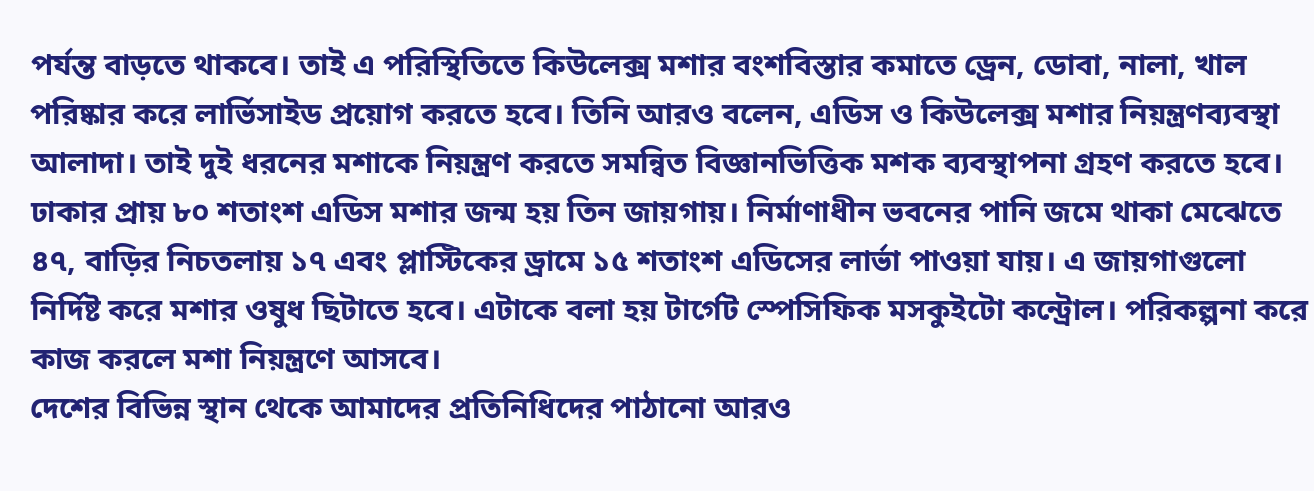পর্যন্ত বাড়তে থাকবে। তাই এ পরিস্থিতিতে কিউলেক্স মশার বংশবিস্তার কমাতে ড্রেন, ডোবা, নালা, খাল পরিষ্কার করে লার্ভিসাইড প্রয়োগ করতে হবে। তিনি আরও বলেন, এডিস ও কিউলেক্স মশার নিয়ন্ত্রণব্যবস্থা আলাদা। তাই দুই ধরনের মশাকে নিয়ন্ত্রণ করতে সমন্বিত বিজ্ঞানভিত্তিক মশক ব্যবস্থাপনা গ্রহণ করতে হবে। ঢাকার প্রায় ৮০ শতাংশ এডিস মশার জন্ম হয় তিন জায়গায়। নির্মাণাধীন ভবনের পানি জমে থাকা মেঝেতে ৪৭, বাড়ির নিচতলায় ১৭ এবং প্লাস্টিকের ড্রামে ১৫ শতাংশ এডিসের লার্ভা পাওয়া যায়। এ জায়গাগুলো নির্দিষ্ট করে মশার ওষুধ ছিটাতে হবে। এটাকে বলা হয় টার্গেট স্পেসিফিক মসকুইটো কন্ট্রোল। পরিকল্পনা করে কাজ করলে মশা নিয়ন্ত্রণে আসবে।
দেশের বিভিন্ন স্থান থেকে আমাদের প্রতিনিধিদের পাঠানো আরও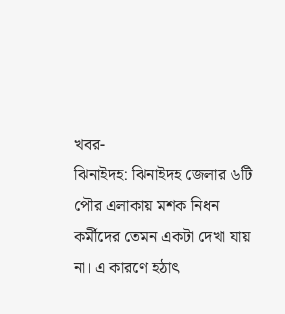খবর-
ঝিনাইদহ: ঝিনাইদহ জেলার ৬টি পৌর এলাকায় মশক নিধন কর্মীদের তেমন একটা দেখা যায় না। এ কারণে হঠাৎ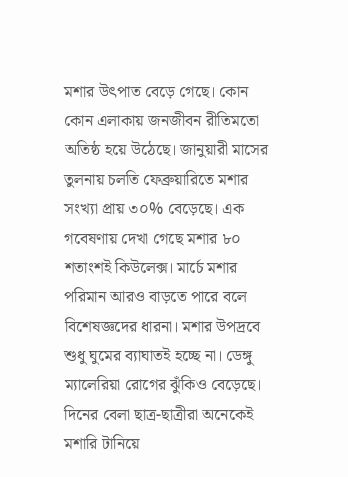মশার উৎপাত বেড়ে গেছে। কোন কোন এলাকায় জনজীবন রীতিমতো অতিষ্ঠ হয়ে উঠেছে। জানুয়ারী মাসের তুলনায় চলতি ফেব্রুয়ারিতে মশার সংখ্যা প্রায় ৩০% বেড়েছে। এক গবেষণায় দেখা গেছে মশার ৮০ শতাংশই কিউলেক্স। মার্চে মশার পরিমান আরও বাড়তে পারে বলে বিশেষজ্ঞদের ধারনা। মশার উপদ্রবে শুধু ঘুমের ব্যাঘাতই হচ্ছে না। ডেঙ্গু ম্যালেরিয়া রোগের ঝুঁকিও বেড়েছে। দিনের বেলা ছাত্র-ছাত্রীরা অনেকেই মশারি টানিয়ে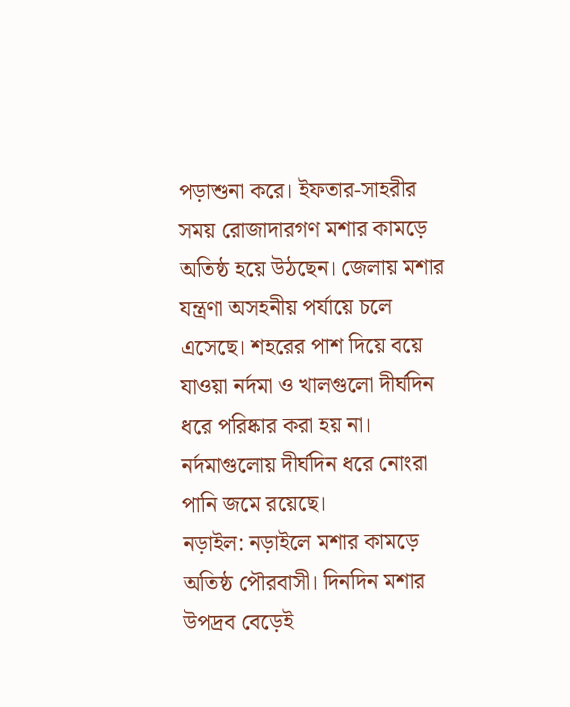পড়াশুনা করে। ইফতার-সাহরীর সময় রোজাদারগণ মশার কামড়ে অতিষ্ঠ হয়ে উঠছেন। জেলায় মশার যন্ত্রণা অসহনীয় পর্যায়ে চলে এসেছে। শহরের পাশ দিয়ে বয়ে যাওয়া নর্দমা ও খালগুলো দীর্ঘদিন ধরে পরিষ্কার করা হয় না। নর্দমাগুলোয় দীর্ঘদিন ধরে নোংরা পানি জমে রয়েছে।
নড়াইল: নড়াইলে মশার কামড়ে অতিষ্ঠ পৌরবাসী। দিনদিন মশার উপদ্রব বেড়েই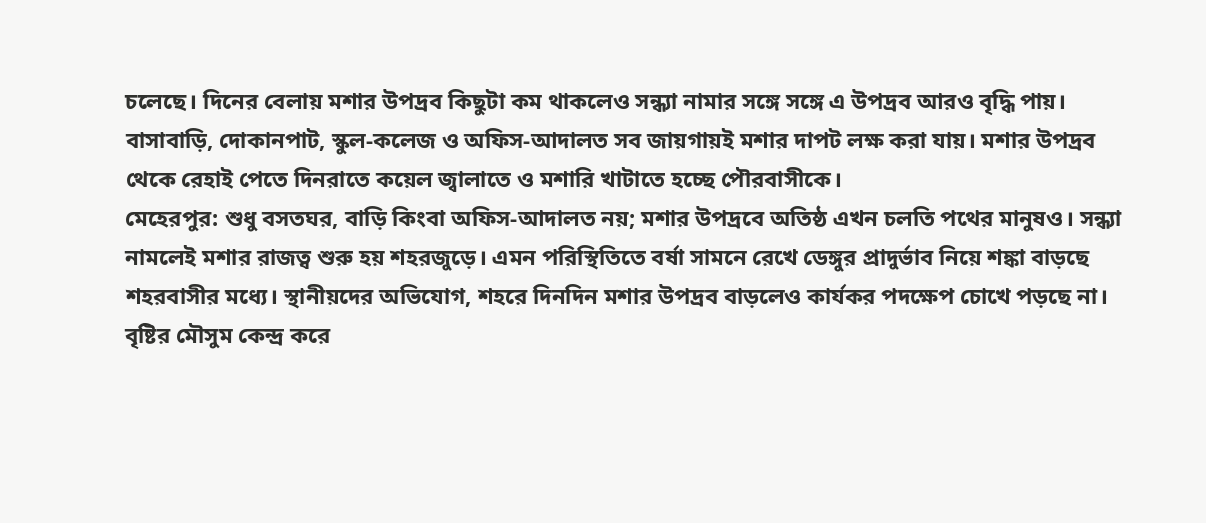চলেছে। দিনের বেলায় মশার উপদ্রব কিছুটা কম থাকলেও সন্ধ্যা নামার সঙ্গে সঙ্গে এ উপদ্রব আরও বৃদ্ধি পায়। বাসাবাড়ি, দোকানপাট, স্কুল-কলেজ ও অফিস-আদালত সব জায়গায়ই মশার দাপট লক্ষ করা যায়। মশার উপদ্রব থেকে রেহাই পেতে দিনরাতে কয়েল জ্বালাতে ও মশারি খাটাতে হচ্ছে পৌরবাসীকে।
মেহেরপুর: শুধু বসতঘর, বাড়ি কিংবা অফিস-আদালত নয়; মশার উপদ্রবে অতিষ্ঠ এখন চলতি পথের মানুষও। সন্ধ্যা নামলেই মশার রাজত্ব শুরু হয় শহরজুড়ে। এমন পরিস্থিতিতে বর্ষা সামনে রেখে ডেঙ্গুর প্রাদুর্ভাব নিয়ে শঙ্কা বাড়ছে শহরবাসীর মধ্যে। স্থানীয়দের অভিযোগ, শহরে দিনদিন মশার উপদ্রব বাড়লেও কার্যকর পদক্ষেপ চোখে পড়ছে না। বৃষ্টির মৌসুম কেন্দ্র করে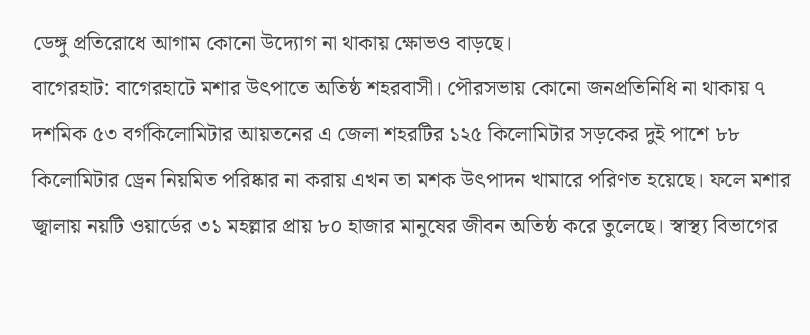ডেঙ্গু প্রতিরোধে আগাম কোনো উদ্যোগ না থাকায় ক্ষোভও বাড়ছে।
বাগেরহাট: বাগেরহাটে মশার উৎপাতে অতিষ্ঠ শহরবাসী। পৌরসভায় কোনো জনপ্রতিনিধি না থাকায় ৭ দশমিক ৫৩ বর্গকিলোমিটার আয়তনের এ জেলা শহরটির ১২৫ কিলোমিটার সড়কের দুই পাশে ৮৮ কিলোমিটার ড্রেন নিয়মিত পরিষ্কার না করায় এখন তা মশক উৎপাদন খামারে পরিণত হয়েছে। ফলে মশার জ্বালায় নয়টি ওয়ার্ডের ৩১ মহল্লার প্রায় ৮০ হাজার মানুষের জীবন অতিষ্ঠ করে তুলেছে। স্বাস্থ্য বিভাগের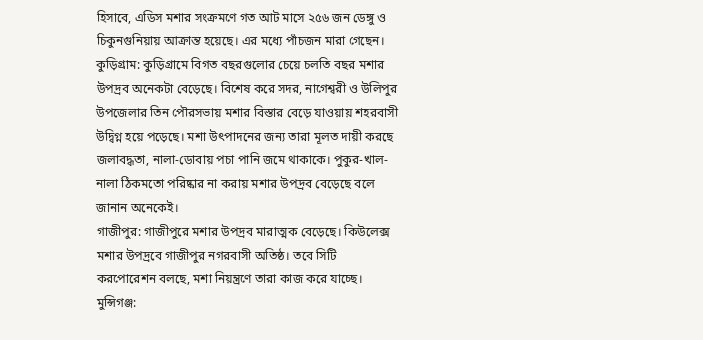হিসাবে, এডিস মশার সংক্রমণে গত আট মাসে ২৫৬ জন ডেঙ্গু ও চিকুনগুনিয়ায় আক্রান্ত হয়েছে। এর মধ্যে পাঁচজন মারা গেছেন।
কুড়িগ্রাম: কুড়িগ্রামে বিগত বছরগুলোর চেয়ে চলতি বছর মশার উপদ্রব অনেকটা বেড়েছে। বিশেষ করে সদর, নাগেশ্বরী ও উলিপুর উপজেলার তিন পৌরসভায় মশার বিস্তার বেড়ে যাওয়ায় শহরবাসী উদ্বিগ্ন হয়ে পড়েছে। মশা উৎপাদনের জন্য তারা মূলত দায়ী করছে জলাবদ্ধতা, নালা-ডোবায় পচা পানি জমে থাকাকে। পুকুর-খাল-নালা ঠিকমতো পরিষ্কার না করায় মশার উপদ্রব বেড়েছে বলে জানান অনেকেই।
গাজীপুর: গাজীপুরে মশার উপদ্রব মারাত্মক বেড়েছে। কিউলেক্স মশার উপদ্রবে গাজীপুর নগরবাসী অতিষ্ঠ। তবে সিটি করপোরেশন বলছে, মশা নিয়ন্ত্রণে তারা কাজ করে যাচ্ছে।
মুন্সিগঞ্জ: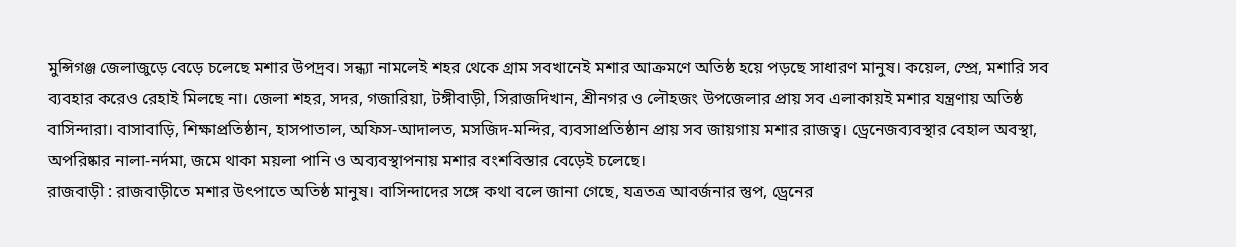মুন্সিগঞ্জ জেলাজুড়ে বেড়ে চলেছে মশার উপদ্রব। সন্ধ্যা নামলেই শহর থেকে গ্রাম সবখানেই মশার আক্রমণে অতিষ্ঠ হয়ে পড়ছে সাধারণ মানুষ। কয়েল, স্প্রে, মশারি সব ব্যবহার করেও রেহাই মিলছে না। জেলা শহর, সদর, গজারিয়া, টঙ্গীবাড়ী, সিরাজদিখান, শ্রীনগর ও লৌহজং উপজেলার প্রায় সব এলাকায়ই মশার যন্ত্রণায় অতিষ্ঠ বাসিন্দারা। বাসাবাড়ি, শিক্ষাপ্রতিষ্ঠান, হাসপাতাল, অফিস-আদালত, মসজিদ-মন্দির, ব্যবসাপ্রতিষ্ঠান প্রায় সব জায়গায় মশার রাজত্ব। ড্রেনেজব্যবস্থার বেহাল অবস্থা, অপরিষ্কার নালা-নর্দমা, জমে থাকা ময়লা পানি ও অব্যবস্থাপনায় মশার বংশবিস্তার বেড়েই চলেছে।
রাজবাড়ী : রাজবাড়ীতে মশার উৎপাতে অতিষ্ঠ মানুষ। বাসিন্দাদের সঙ্গে কথা বলে জানা গেছে, যত্রতত্র আবর্জনার স্তুপ, ড্রেনের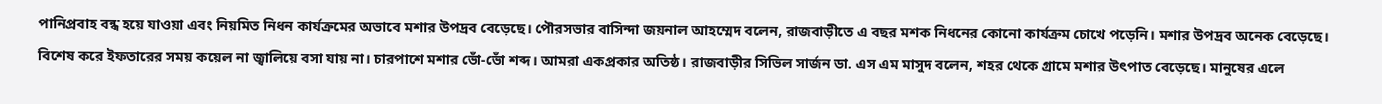পানিপ্রবাহ বন্ধ হয়ে যাওয়া এবং নিয়মিত নিধন কার্যক্রমের অভাবে মশার উপদ্রব বেড়েছে। পৌরসভার বাসিন্দা জয়নাল আহম্মেদ বলেন, রাজবাড়ীতে এ বছর মশক নিধনের কোনো কার্যক্রম চোখে পড়েনি। মশার উপদ্রব অনেক বেড়েছে। বিশেষ করে ইফতারের সময় কয়েল না জ্বালিয়ে বসা যায় না। চারপাশে মশার ভোঁ-ভোঁ শব্দ। আমরা একপ্রকার অতিষ্ঠ। রাজবাড়ীর সিভিল সার্জন ডা. এস এম মাসুদ বলেন, শহর থেকে গ্রামে মশার উৎপাত বেড়েছে। মানুষের এলে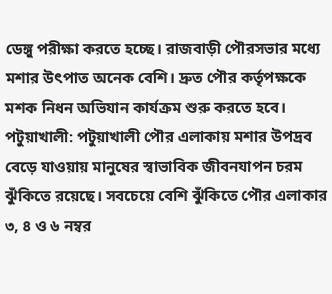ডেঙ্গু পরীক্ষা করতে হচ্ছে। রাজবাড়ী পৌরসভার মধ্যে মশার উৎপাত অনেক বেশি। দ্রুত পৌর কর্তৃপক্ষকে মশক নিধন অভিযান কার্যক্রম শুরু করতে হবে।
পটুয়াখালী: পটুয়াখালী পৌর এলাকায় মশার উপদ্রব বেড়ে যাওয়ায় মানুষের স্বাভাবিক জীবনযাপন চরম ঝুঁকিতে রয়েছে। সবচেয়ে বেশি ঝুঁকিতে পৌর এলাকার ৩, ৪ ও ৬ নম্বর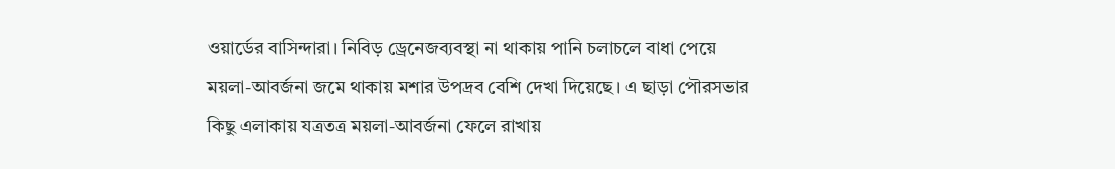ওয়ার্ডের বাসিন্দারা। নিবিড় ড্রেনেজব্যবস্থা না থাকায় পানি চলাচলে বাধা পেয়ে ময়লা-আবর্জনা জমে থাকায় মশার উপদ্রব বেশি দেখা দিয়েছে। এ ছাড়া পৌরসভার কিছু এলাকায় যত্রতত্র ময়লা-আবর্জনা ফেলে রাখায়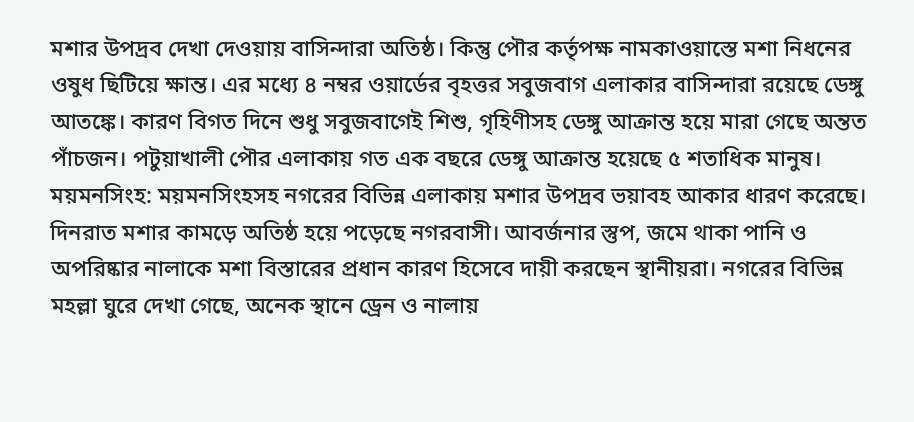মশার উপদ্রব দেখা দেওয়ায় বাসিন্দারা অতিষ্ঠ। কিন্তু পৌর কর্তৃপক্ষ নামকাওয়াস্তে মশা নিধনের ওষুধ ছিটিয়ে ক্ষান্ত। এর মধ্যে ৪ নম্বর ওয়ার্ডের বৃহত্তর সবুজবাগ এলাকার বাসিন্দারা রয়েছে ডেঙ্গু আতঙ্কে। কারণ বিগত দিনে শুধু সবুজবাগেই শিশু, গৃহিণীসহ ডেঙ্গু আক্রান্ত হয়ে মারা গেছে অন্তত পাঁচজন। পটুয়াখালী পৌর এলাকায় গত এক বছরে ডেঙ্গু আক্রান্ত হয়েছে ৫ শতাধিক মানুষ।
ময়মনসিংহ: ময়মনসিংহসহ নগরের বিভিন্ন এলাকায় মশার উপদ্রব ভয়াবহ আকার ধারণ করেছে। দিনরাত মশার কামড়ে অতিষ্ঠ হয়ে পড়েছে নগরবাসী। আবর্জনার স্তুপ, জমে থাকা পানি ও অপরিষ্কার নালাকে মশা বিস্তারের প্রধান কারণ হিসেবে দায়ী করছেন স্থানীয়রা। নগরের বিভিন্ন মহল্লা ঘুরে দেখা গেছে, অনেক স্থানে ড্রেন ও নালায়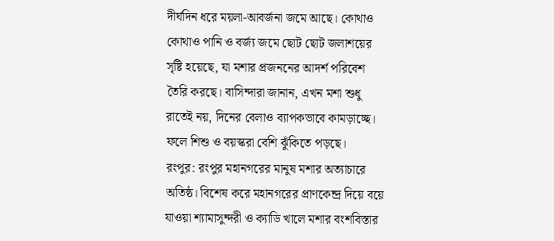দীর্ঘদিন ধরে ময়লা-আবর্জনা জমে আছে। কোথাও কোথাও পানি ও বর্জ্য জমে ছোট ছোট জলাশয়ের সৃষ্টি হয়েছে, যা মশার প্রজননের আদর্শ পরিবেশ তৈরি করছে। বাসিন্দারা জানান, এখন মশা শুধু রাতেই নয়, দিনের বেলাও ব্যাপকভাবে কামড়াচ্ছে। ফলে শিশু ও বয়স্করা বেশি ঝুঁকিতে পড়ছে।
রংপুর: রংপুর মহানগরের মানুষ মশার অত্যাচারে অতিষ্ঠ। বিশেষ করে মহানগরের প্রাণকেন্দ্র দিয়ে বয়ে যাওয়া শ্যামাসুন্দরী ও ক্যাডি খালে মশার বংশবিস্তার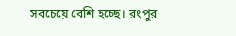সবচেয়ে বেশি হচ্ছে। রংপুর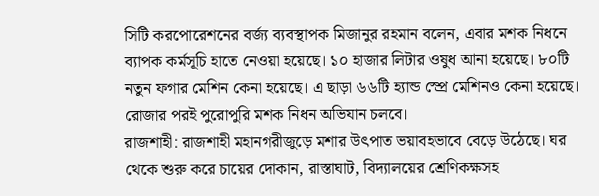সিটি করপোরেশনের বর্জ্য ব্যবস্থাপক মিজানুর রহমান বলেন, এবার মশক নিধনে ব্যাপক কর্মসূচি হাতে নেওয়া হয়েছে। ১০ হাজার লিটার ওষুধ আনা হয়েছে। ৮০টি নতুন ফগার মেশিন কেনা হয়েছে। এ ছাড়া ৬৬টি হ্যান্ড স্প্রে মেশিনও কেনা হয়েছে। রোজার পরই পুরোপুরি মশক নিধন অভিযান চলবে।
রাজশাহী: রাজশাহী মহানগরীজুড়ে মশার উৎপাত ভয়াবহভাবে বেড়ে উঠেছে। ঘর থেকে শুরু করে চায়ের দোকান, রাস্তাঘাট, বিদ্যালয়ের শ্রেণিকক্ষসহ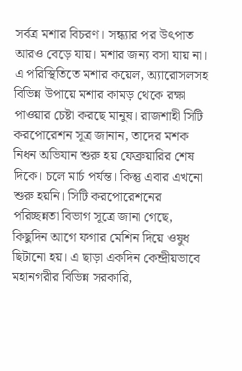সর্বত্র মশার বিচরণ। সন্ধ্যার পর উৎপাত আরও বেড়ে যায়। মশার জন্য বসা যায় না। এ পরিস্থিতিতে মশার কয়েল, অ্যারোসলসহ বিভিন্ন উপায়ে মশার কামড় থেকে রক্ষা পাওয়ার চেষ্টা করছে মানুষ। রাজশাহী সিটি করপোরেশন সূত্র জানান, তাদের মশক নিধন অভিযান শুরু হয় ফেব্রুয়ারির শেষ দিকে। চলে মার্চ পর্যন্ত। কিন্তু এবার এখনো শুরু হয়নি। সিটি করপোরেশনের পরিচ্ছন্নতা বিভাগ সূত্রে জানা গেছে, কিছুদিন আগে ফগার মেশিন দিয়ে ওষুধ ছিটানো হয়। এ ছাড়া একদিন কেন্দ্রীয়ভাবে মহানগরীর বিভিন্ন সরকারি,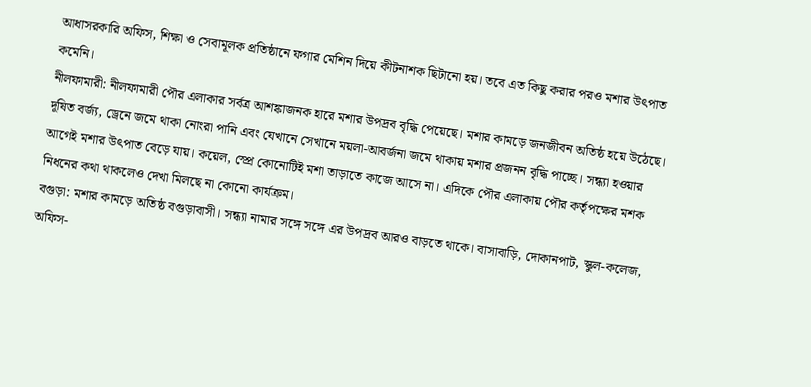আধাসরকারি অফিস, শিক্ষা ও সেবামূলক প্রতিষ্ঠানে ফগার মেশিন দিয়ে কীটনাশক ছিটানো হয়। তবে এত কিছু করার পরও মশার উৎপাত কমেনি।
নীলফামারী: নীলফামারী পৌর এলাকার সর্বত্র আশঙ্কাজনক হারে মশার উপদ্রব বৃদ্ধি পেয়েছে। মশার কামড়ে জনজীবন অতিষ্ঠ হয়ে উঠেছে। দূষিত বর্জ্য, ড্রেনে জমে থাকা নোংরা পানি এবং যেখানে সেখানে ময়লা-আবর্জনা জমে থাকায় মশার প্রজনন বৃদ্ধি পাচ্ছে। সন্ধ্যা হওয়ার আগেই মশার উৎপাত বেড়ে যায়। কয়েল, স্প্রে কোনোটিই মশা তাড়াতে কাজে আসে না। এদিকে পৌর এলাকায় পৌর কর্তৃপক্ষের মশক নিধনের কথা থাকলেও দেখা মিলছে না কোনো কার্যক্রম।
বগুড়া: মশার কামড়ে অতিষ্ঠ বগুড়াবাসী। সন্ধ্যা নামার সঙ্গে সঙ্গে এর উপদ্রব আরও বাড়তে থাকে। বাসাবাড়ি, দোকানপাট, স্কুল-কলেজ, অফিস-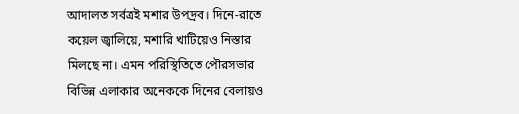আদালত সর্বত্রই মশার উপদ্রব। দিনে-রাতে কয়েল জ্বালিয়ে, মশারি খাটিয়েও নিস্তার মিলছে না। এমন পরিস্থিতিতে পৌরসভার বিভিন্ন এলাকার অনেককে দিনের বেলায়ও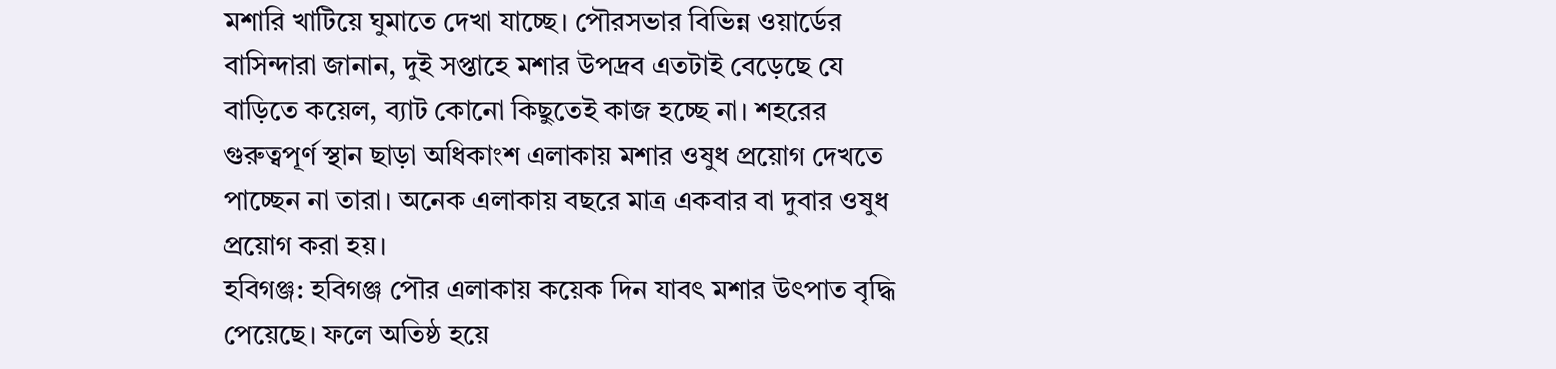মশারি খাটিয়ে ঘুমাতে দেখা যাচ্ছে। পৌরসভার বিভিন্ন ওয়ার্ডের বাসিন্দারা জানান, দুই সপ্তাহে মশার উপদ্রব এতটাই বেড়েছে যে বাড়িতে কয়েল, ব্যাট কোনো কিছুতেই কাজ হচ্ছে না। শহরের গুরুত্বপূর্ণ স্থান ছাড়া অধিকাংশ এলাকায় মশার ওষুধ প্রয়োগ দেখতে পাচ্ছেন না তারা। অনেক এলাকায় বছরে মাত্র একবার বা দুবার ওষুধ প্রয়োগ করা হয়।
হবিগঞ্জ: হবিগঞ্জ পৌর এলাকায় কয়েক দিন যাবৎ মশার উৎপাত বৃদ্ধি পেয়েছে। ফলে অতিষ্ঠ হয়ে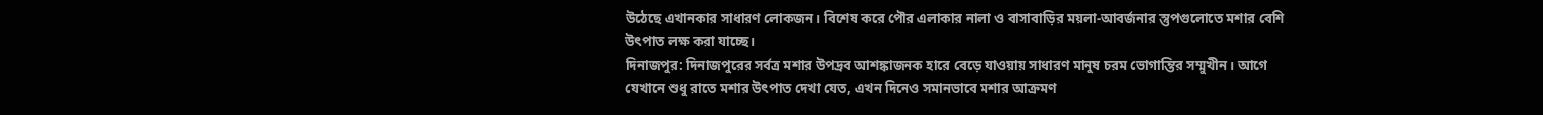উঠেছে এখানকার সাধারণ লোকজন। বিশেষ করে পৌর এলাকার নালা ও বাসাবাড়ির ময়লা-আবর্জনার স্তুপগুলোতে মশার বেশি উৎপাত লক্ষ করা যাচ্ছে।
দিনাজপুর: দিনাজপুরের সর্বত্র মশার উপদ্রব আশঙ্কাজনক হারে বেড়ে যাওয়ায় সাধারণ মানুষ চরম ভোগান্তির সম্মুখীন। আগে যেখানে শুধু রাতে মশার উৎপাত দেখা যেত, এখন দিনেও সমানভাবে মশার আক্রমণ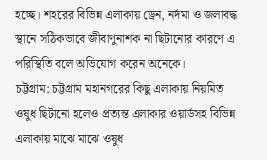হচ্ছে। শহরের বিভিন্ন এলাকায় ড্রেন, নর্দমা ও জলাবদ্ধ স্থানে সঠিকভাবে জীবাণুনাশক না ছিটানোর কারণে এ পরিস্থিতি বলে অভিযোগ করেন অনেকে।
চট্টগ্রাম: চট্টগ্রাম মহানগরের কিছু এলাকায় নিয়মিত ওষুধ ছিটানো হলেও প্রত্যন্ত এলাকার ওয়ার্ডসহ বিভিন্ন এলাকায় মাঝে মাঝে ওষুধ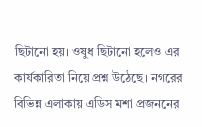ছিটানো হয়। ওষুধ ছিটানো হলেও এর কার্যকারিতা নিয়ে প্রশ্ন উঠেছে। নগরের বিভিন্ন এলাকায় এডিস মশা প্রজননের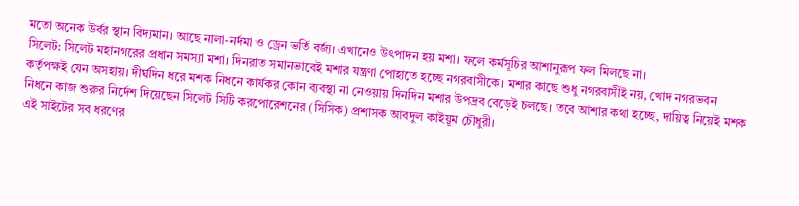মতো অনেক উর্বর স্থান বিদ্যমান। আছে নালা-নর্দমা ও ড্রেন ভর্তি বর্জ্য। এখানেও উৎপাদন হয় মশা। ফলে কর্মসূচির আশানুরূপ ফল মিলছে না।
সিলেট: সিলেট মহানগরের প্রধান সমস্যা মশা। দিনরাত সমানভাবেই মশার যন্ত্রণা পোহাতে হচ্ছে নগরবাসীকে। মশার কাছে শুধু নগরবাসীই নয়, খোদ নগরভবন কর্তৃপক্ষই যেন অসহায়। দীর্ঘদিন ধরে মশক নিধনে কার্যকর কোন ব্যবস্থা না নেওয়ায় দিনদিন মশার উপদ্রব বেড়েই চলছে। তবে আশার কথা হচ্ছে, দায়িত্ব নিয়েই মশক নিধনে কাজ শুরুর নির্দেশ দিয়েছেন সিলেট সিটি করপোরেশনের (সিসিক) প্রশাসক আবদুল কাইয়ূম চৌধুরী।
এই সাইটের সব ধরণের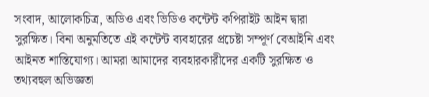সংবাদ, আলোকচিত্র, অডিও এবং ভিডিও কন্টেন্ট কপিরাইট আইন দ্বারা সুরক্ষিত। বিনা অনুমতিতে এই কন্টেন্ট ব্যবহারের প্রচেষ্টা সম্পূর্ণ বেআইনি এবং আইনত শাস্তিযোগ্য। আমরা আমাদের ব্যবহারকারীদের একটি সুরক্ষিত ও তথ্যবহুল অভিজ্ঞতা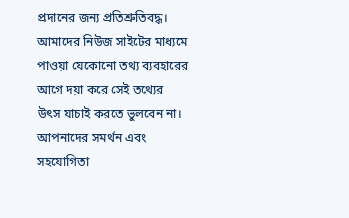প্রদানের জন্য প্রতিশ্রুতিবদ্ধ।
আমাদের নিউজ সাইটের মাধ্যমে পাওয়া যেকোনো তথ্য ব্যবহারের আগে দয়া করে সেই তথ্যের উৎস যাচাই করতে ভুলবেন না। আপনাদের সমর্থন এবং সহযোগিতা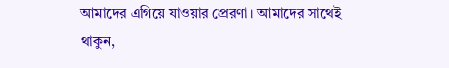আমাদের এগিয়ে যাওয়ার প্রেরণা। আমাদের সাথেই থাকুন,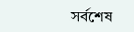সর্বশেষ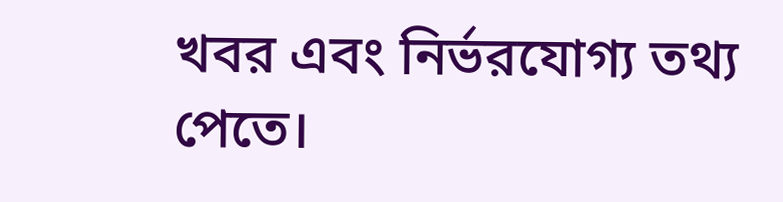খবর এবং নির্ভরযোগ্য তথ্য পেতে।